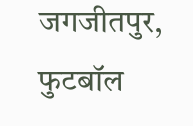जगजीतपुर, फुटबॉल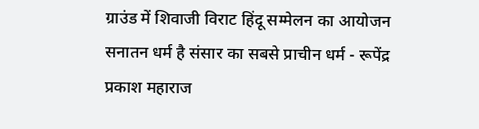ग्राउंड में शिवाजी विराट हिंदू सम्मेलन का आयोजन
सनातन धर्म है संसार का सबसे प्राचीन धर्म - रूपेंद्र प्रकाश महाराज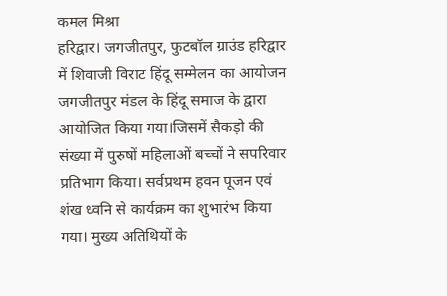कमल मिश्रा
हरिद्वार। जगजीतपुर, फुटबॉल ग्राउंड हरिद्वार में शिवाजी विराट हिंदू सम्मेलन का आयोजन जगजीतपुर मंडल के हिंदू समाज के द्वारा आयोजित किया गया।जिसमें सैकड़ो की संख्या में पुरुषों महिलाओं बच्चों ने सपरिवार प्रतिभाग किया। सर्वप्रथम हवन पूजन एवं शंख ध्वनि से कार्यक्रम का शुभारंभ किया गया। मुख्य अतिथियों के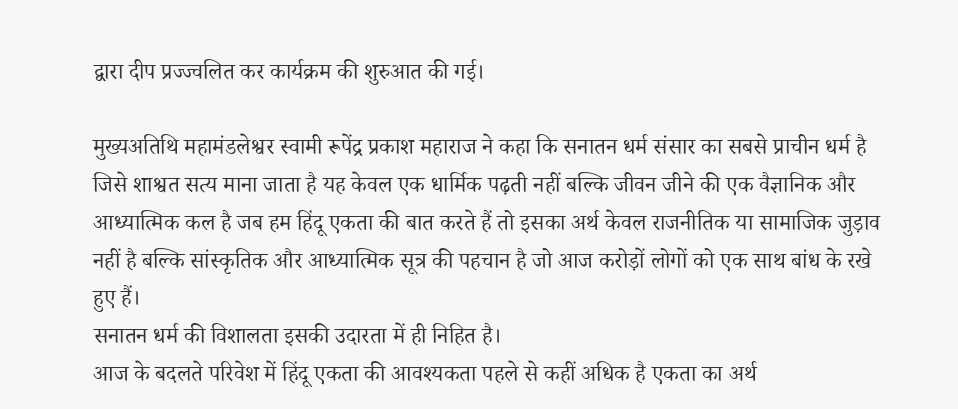द्वारा दीप प्रज्ज्वलित कर कार्यक्रम की शुरुआत की गई।

मुख्यअतिथि महामंडलेश्वर स्वामी रूपेंद्र प्रकाश महाराज ने कहा कि सनातन धर्म संसार का सबसे प्राचीन धर्म है जिसे शाश्वत सत्य माना जाता है यह केवल एक धार्मिक पढ़ती नहीं बल्कि जीवन जीने की एक वैज्ञानिक और आध्यात्मिक कल है जब हम हिंदू एकता की बात करते हैं तो इसका अर्थ केवल राजनीतिक या सामाजिक जुड़ाव नहीं है बल्कि सांस्कृतिक और आध्यात्मिक सूत्र की पहचान है जो आज करोड़ों लोगों को एक साथ बांध के रखे हुए हैं।
सनातन धर्म की विशालता इसकी उदारता में ही निहित है।
आज के बदलते परिवेश में हिंदू एकता की आवश्यकता पहले से कहीं अधिक है एकता का अर्थ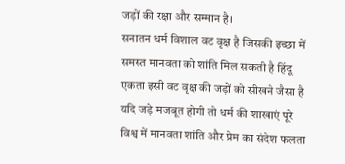जड़ों की रक्षा और सम्मान है।
सनातन धर्म विशाल वट वृक्ष है जिसकी इच्छा में समस्त मानवता को शांति मिल सकती है हिंदू एकता इसी वट वृक्ष की जड़ों को सीखने जैसा है यदि जड़े मजबूत होगी तो धर्म की शाखाएं पूरे विश्व में मानवता शांति और प्रेम का संदेश फलता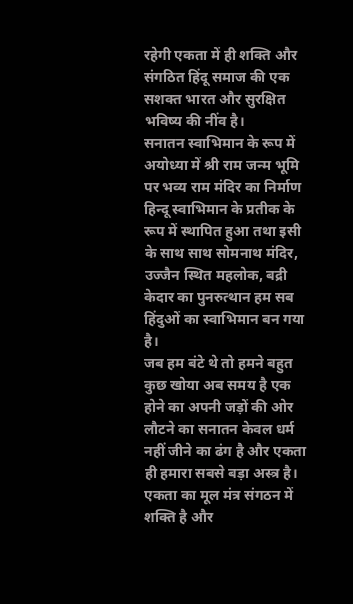रहेगी एकता में ही शक्ति और संगठित हिंदू समाज की एक सशक्त भारत और सुरक्षित भविष्य की नींव है।
सनातन स्वाभिमान के रूप में अयोध्या में श्री राम जन्म भूमि पर भव्य राम मंदिर का निर्माण हिन्दू स्वाभिमान के प्रतीक के रूप में स्थापित हुआ तथा इसी के साथ साथ सोमनाथ मंदिर, उज्जैन स्थित महलोक, बद्री केदार का पुनरुत्थान हम सब हिंदुओं का स्वाभिमान बन गया है।
जब हम बंटे थे तो हमने बहुत कुछ खोया अब समय है एक होने का अपनी जड़ों की ओर लौटने का सनातन केवल धर्म नहीं जीने का ढंग है और एकता ही हमारा सबसे बड़ा अस्त्र है।
एकता का मूल मंत्र संगठन में शक्ति है और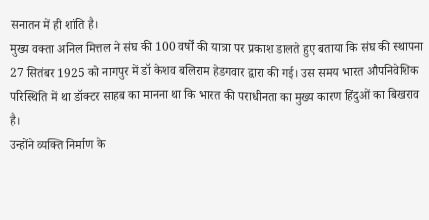सनातन में ही शांति है।
मुख्य वक्ता अनिल मित्तल ने संघ की 100 वर्षों की यात्रा पर प्रकाश डालते हुए बताया कि संघ की स्थापना 27 सितंबर 1925 को नागपुर में डॉ केशव बलिराम हेडगवार द्वारा की गई। उस समय भारत औपनिवेशिक परिस्थिति में था डॉक्टर साहब का मानना था कि भारत की पराधीनता का मुख्य कारण हिंदुओं का बिखराव है।
उन्होंने व्यक्ति निर्माण के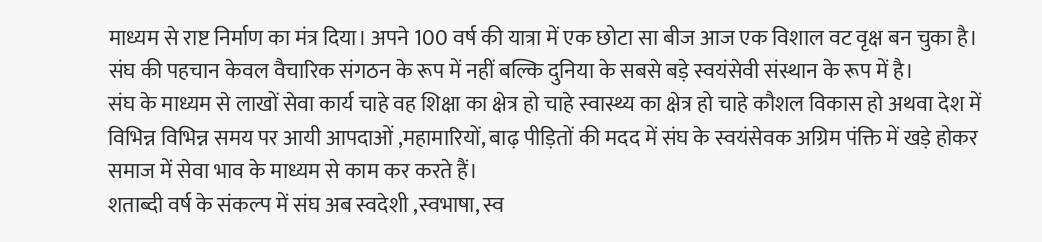माध्यम से राष्ट निर्माण का मंत्र दिया। अपने 100 वर्ष की यात्रा में एक छोटा सा बीज आज एक विशाल वट वृक्ष बन चुका है।
संघ की पहचान केवल वैचारिक संगठन के रूप में नहीं बल्कि दुनिया के सबसे बड़े स्वयंसेवी संस्थान के रूप में है।
संघ के माध्यम से लाखों सेवा कार्य चाहे वह शिक्षा का क्षेत्र हो चाहे स्वास्थ्य का क्षेत्र हो चाहे कौशल विकास हो अथवा देश में विभिन्न विभिन्न समय पर आयी आपदाओं ,महामारियों, बाढ़ पीड़ितों की मदद में संघ के स्वयंसेवक अग्रिम पंक्ति में खड़े होकर समाज में सेवा भाव के माध्यम से काम कर करते हैं।
शताब्दी वर्ष के संकल्प में संघ अब स्वदेशी ,स्वभाषा, स्व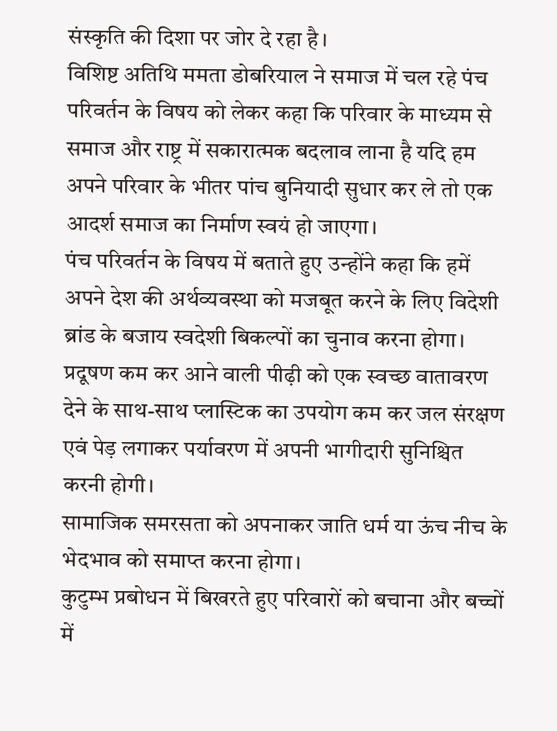संस्कृति की दिशा पर जोर दे रहा है।
विशिष्ट अतिथि ममता डोबरियाल ने समाज में चल रहे पंच परिवर्तन के विषय को लेकर कहा कि परिवार के माध्यम से समाज और राष्ट्र में सकारात्मक बदलाव लाना है यदि हम अपने परिवार के भीतर पांच बुनियादी सुधार कर ले तो एक आदर्श समाज का निर्माण स्वयं हो जाएगा।
पंच परिवर्तन के विषय में बताते हुए उन्होंने कहा कि हमें अपने देश की अर्थव्यवस्था को मजबूत करने के लिए विदेशी ब्रांड के बजाय स्वदेशी बिकल्पों का चुनाव करना होगा।
प्रदूषण कम कर आने वाली पीढ़ी को एक स्वच्छ वातावरण देने के साथ-साथ प्लास्टिक का उपयोग कम कर जल संरक्षण एवं पेड़ लगाकर पर्यावरण में अपनी भागीदारी सुनिश्चित करनी होगी।
सामाजिक समरसता को अपनाकर जाति धर्म या ऊंच नीच के भेदभाव को समाप्त करना होगा।
कुटुम्भ प्रबोधन में बिखरते हुए परिवारों को बचाना और बच्चों में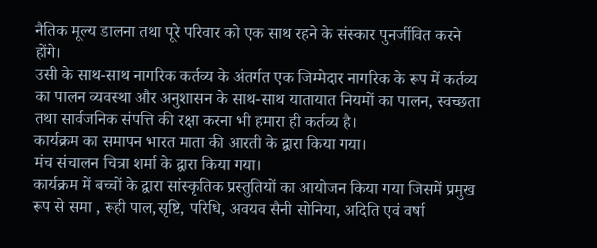नैतिक मूल्य डालना तथा पूरे परिवार को एक साथ रहने के संस्कार पुनर्जीवित करने होंगे।
उसी के साथ-साथ नागरिक कर्तव्य के अंतर्गत एक जिम्मेदार नागरिक के रूप में कर्तव्य का पालन व्यवस्था और अनुशासन के साथ-साथ यातायात नियमों का पालन, स्वच्छता तथा सार्वजनिक संपत्ति की रक्षा करना भी हमारा ही कर्तव्य है।
कार्यक्रम का समापन भारत माता की आरती के द्वारा किया गया।
मंच संचालन चित्रा शर्मा के द्वारा किया गया।
कार्यक्रम में बच्चों के द्वारा सांस्कृतिक प्रस्तुतियों का आयोजन किया गया जिसमें प्रमुख रूप से समा , रूही पाल,सृष्टि, परिधि, अवयव सैनी सोनिया, अदिति एवं वर्षा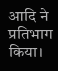आदि ने प्रतिभाग किया।